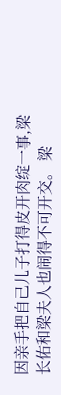因亲手把自己儿子打得皮开肉绽一事,梁长佑和梁夫人也闹得不可开交。 梁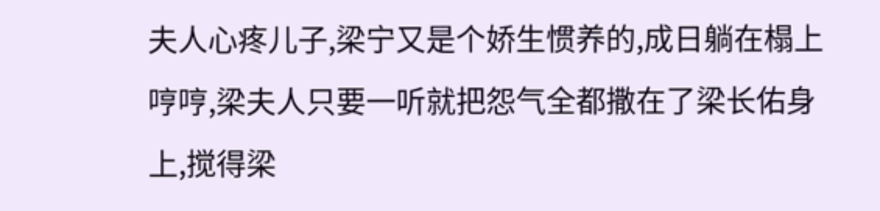夫人心疼儿子,梁宁又是个娇生惯养的,成日躺在榻上哼哼,梁夫人只要一听就把怨气全都撒在了梁长佑身上,搅得梁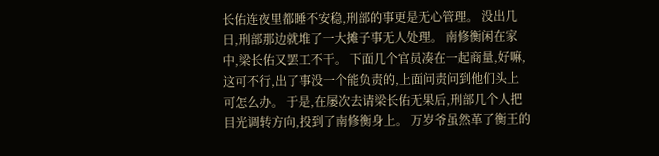长佑连夜里都睡不安稳,刑部的事更是无心管理。 没出几日,刑部那边就堆了一大摊子事无人处理。 南修衡闲在家中,梁长佑又罢工不干。 下面几个官员凑在一起商量,好嘛,这可不行,出了事没一个能负责的,上面问责问到他们头上可怎么办。 于是,在屡次去请梁长佑无果后,刑部几个人把目光调转方向,投到了南修衡身上。 万岁爷虽然革了衡王的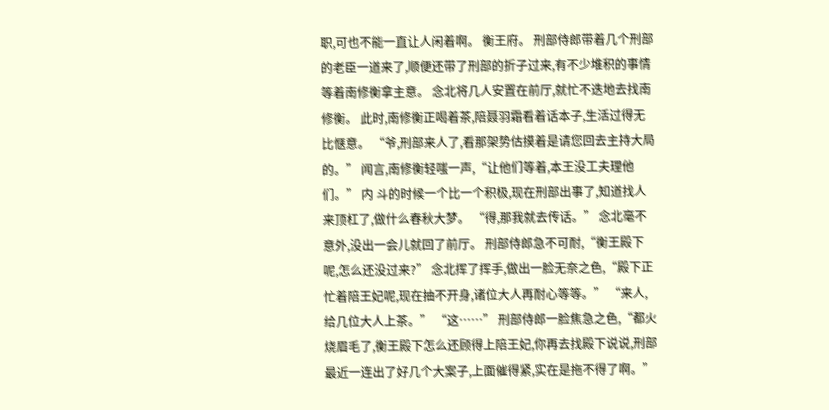职,可也不能一直让人闲着啊。 衡王府。 刑部侍郎带着几个刑部的老臣一道来了,顺便还带了刑部的折子过来,有不少堆积的事情等着南修衡拿主意。 念北将几人安置在前厅,就忙不迭地去找南修衡。 此时,南修衡正喝着茶,陪聂羽霜看着话本子,生活过得无比惬意。 “爷,刑部来人了,看那架势估摸着是请您回去主持大局的。” 闻言,南修衡轻嗤一声,“让他们等着,本王没工夫理他们。” 内 斗的时候一个比一个积极,现在刑部出事了,知道找人来顶杠了,做什么春秋大梦。 “得,那我就去传话。” 念北毫不意外,没出一会儿就回了前厅。 刑部侍郎急不可耐,“衡王殿下呢,怎么还没过来?” 念北挥了挥手,做出一脸无奈之色,“殿下正忙着陪王妃呢,现在抽不开身,诸位大人再耐心等等。” “来人,给几位大人上茶。” “这……” 刑部侍郎一脸焦急之色,“都火烧眉毛了,衡王殿下怎么还顾得上陪王妃,你再去找殿下说说,刑部最近一连出了好几个大案子,上面催得紧,实在是拖不得了啊。”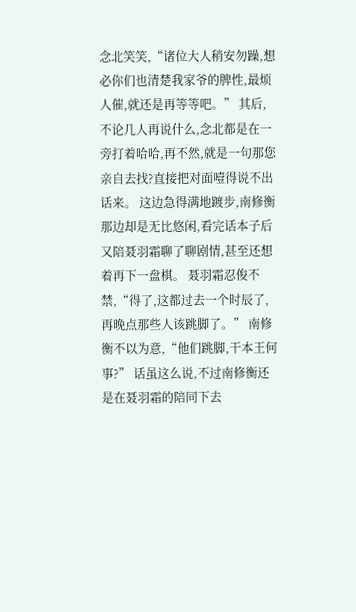念北笑笑,“诸位大人稍安勿躁,想必你们也清楚我家爷的脾性,最烦人催,就还是再等等吧。” 其后,不论几人再说什么,念北都是在一旁打着哈哈,再不然,就是一句那您亲自去找?直接把对面噎得说不出话来。 这边急得满地踱步,南修衡那边却是无比悠闲,看完话本子后又陪聂羽霜聊了聊剧情,甚至还想着再下一盘棋。 聂羽霜忍俊不禁,“得了,这都过去一个时辰了,再晚点那些人该跳脚了。” 南修衡不以为意,“他们跳脚,干本王何事?” 话虽这么说,不过南修衡还是在聂羽霜的陪同下去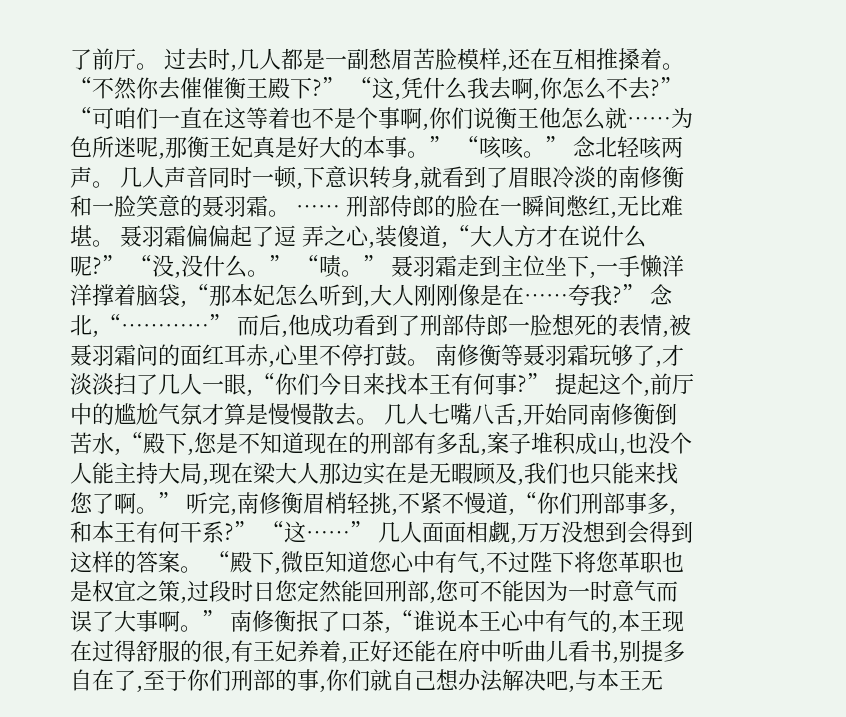了前厅。 过去时,几人都是一副愁眉苦脸模样,还在互相推搡着。 “不然你去催催衡王殿下?” “这,凭什么我去啊,你怎么不去?” “可咱们一直在这等着也不是个事啊,你们说衡王他怎么就……为色所迷呢,那衡王妃真是好大的本事。” “咳咳。” 念北轻咳两声。 几人声音同时一顿,下意识转身,就看到了眉眼冷淡的南修衡和一脸笑意的聂羽霜。 …… 刑部侍郎的脸在一瞬间憋红,无比难堪。 聂羽霜偏偏起了逗 弄之心,装傻道,“大人方才在说什么呢?” “没,没什么。” “啧。” 聂羽霜走到主位坐下,一手懒洋洋撑着脑袋,“那本妃怎么听到,大人刚刚像是在……夸我?” 念北,“…………” 而后,他成功看到了刑部侍郎一脸想死的表情,被聂羽霜问的面红耳赤,心里不停打鼓。 南修衡等聂羽霜玩够了,才淡淡扫了几人一眼,“你们今日来找本王有何事?” 提起这个,前厅中的尴尬气氛才算是慢慢散去。 几人七嘴八舌,开始同南修衡倒苦水,“殿下,您是不知道现在的刑部有多乱,案子堆积成山,也没个人能主持大局,现在梁大人那边实在是无暇顾及,我们也只能来找您了啊。” 听完,南修衡眉梢轻挑,不紧不慢道,“你们刑部事多,和本王有何干系?” “这……” 几人面面相觑,万万没想到会得到这样的答案。 “殿下,微臣知道您心中有气,不过陛下将您革职也是权宜之策,过段时日您定然能回刑部,您可不能因为一时意气而误了大事啊。” 南修衡抿了口茶,“谁说本王心中有气的,本王现在过得舒服的很,有王妃养着,正好还能在府中听曲儿看书,别提多自在了,至于你们刑部的事,你们就自己想办法解决吧,与本王无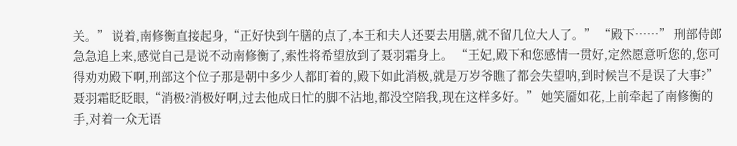关。” 说着,南修衡直接起身,“正好快到午膳的点了,本王和夫人还要去用膳,就不留几位大人了。” “殿下……” 刑部侍郎急急追上来,感觉自己是说不动南修衡了,索性将希望放到了聂羽霜身上。 “王妃,殿下和您感情一贯好,定然愿意听您的,您可得劝劝殿下啊,刑部这个位子那是朝中多少人都盯着的,殿下如此消极,就是万岁爷瞧了都会失望呐,到时候岂不是误了大事?” 聂羽霜眨眨眼,“消极?消极好啊,过去他成日忙的脚不沾地,都没空陪我,现在这样多好。” 她笑靥如花,上前牵起了南修衡的手,对着一众无语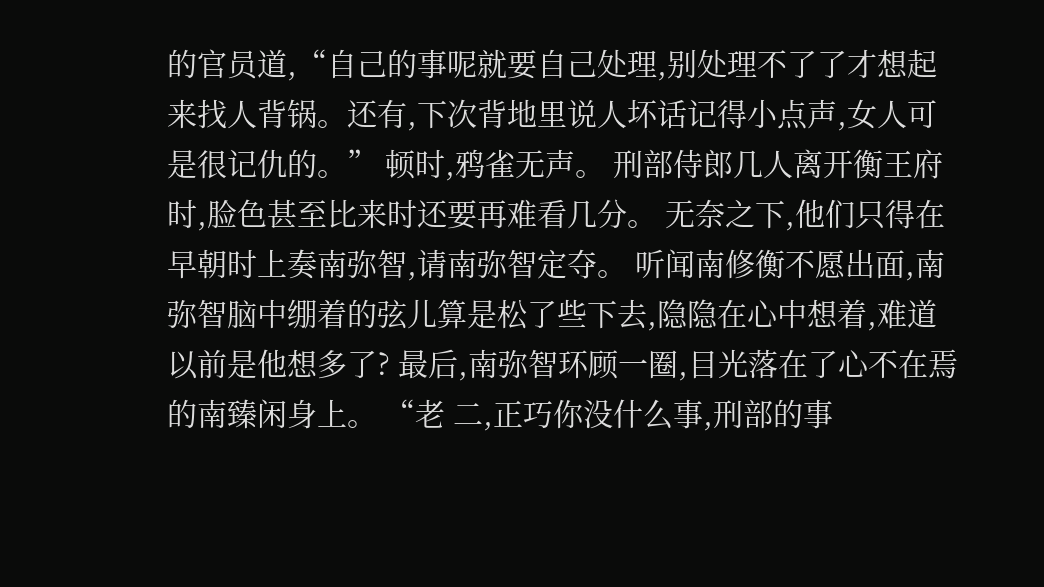的官员道,“自己的事呢就要自己处理,别处理不了了才想起来找人背锅。还有,下次背地里说人坏话记得小点声,女人可是很记仇的。” 顿时,鸦雀无声。 刑部侍郎几人离开衡王府时,脸色甚至比来时还要再难看几分。 无奈之下,他们只得在早朝时上奏南弥智,请南弥智定夺。 听闻南修衡不愿出面,南弥智脑中绷着的弦儿算是松了些下去,隐隐在心中想着,难道以前是他想多了? 最后,南弥智环顾一圈,目光落在了心不在焉的南臻闲身上。 “老 二,正巧你没什么事,刑部的事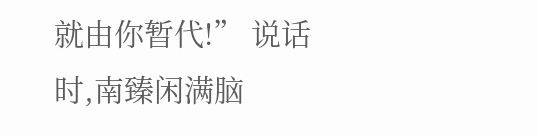就由你暂代!” 说话时,南臻闲满脑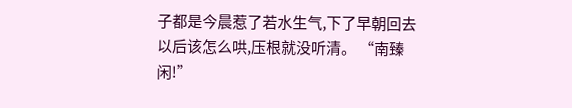子都是今晨惹了若水生气,下了早朝回去以后该怎么哄,压根就没听清。 “南臻闲!”